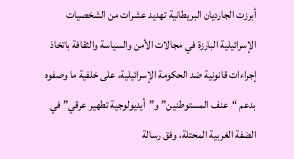أبرزت الجارديان البريطانية تهديد عشرات من الشخصيات الإسرائيلية البارزة في مجالات الأمن والسياسة والثقافة باتخاذ إجراءات قانونية ضد الحكومة الإسرائيلية، على خلفية ما وصفوه بدعم “عنف المستوطنين” و”أيديولوجية تطهير عرقي” في الضفة الغربية المحتلة، وفق رسالة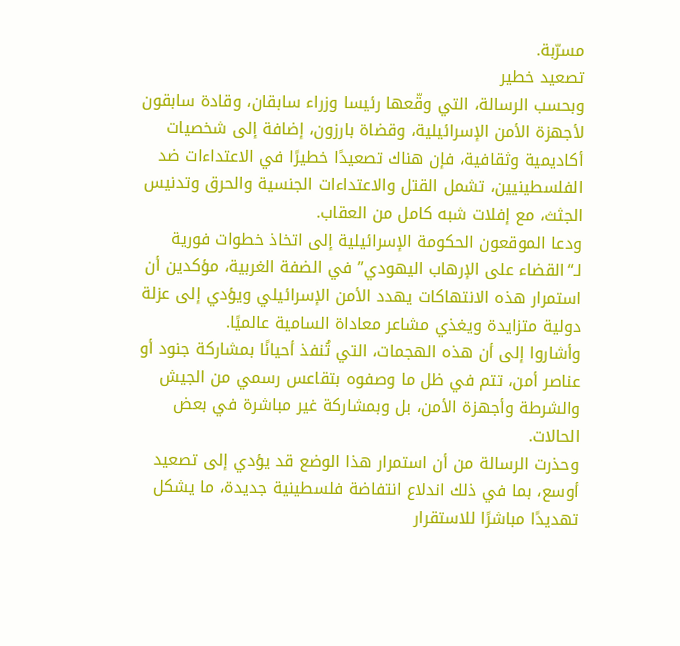مسرّبة.
تصعيد خطير
وبحسب الرسالة، التي وقّعها رئيسا وزراء سابقان، وقادة سابقون لأجهزة الأمن الإسرائيلية، وقضاة بارزون، إضافة إلى شخصيات أكاديمية وثقافية، فإن هناك تصعيدًا خطيرًا في الاعتداءات ضد الفلسطينيين، تشمل القتل والاعتداءات الجنسية والحرق وتدنيس الجثث، مع إفلات شبه كامل من العقاب.
ودعا الموقعون الحكومة الإسرائيلية إلى اتخاذ خطوات فورية لـ“القضاء على الإرهاب اليهودي” في الضفة الغربية، مؤكدين أن استمرار هذه الانتهاكات يهدد الأمن الإسرائيلي ويؤدي إلى عزلة دولية متزايدة ويغذي مشاعر معاداة السامية عالميًا.
وأشاروا إلى أن هذه الهجمات، التي تُنفذ أحيانًا بمشاركة جنود أو عناصر أمن، تتم في ظل ما وصفوه بتقاعس رسمي من الجيش والشرطة وأجهزة الأمن، بل وبمشاركة غير مباشرة في بعض الحالات.
وحذرت الرسالة من أن استمرار هذا الوضع قد يؤدي إلى تصعيد أوسع، بما في ذلك اندلاع انتفاضة فلسطينية جديدة، ما يشكل تهديدًا مباشرًا للاستقرار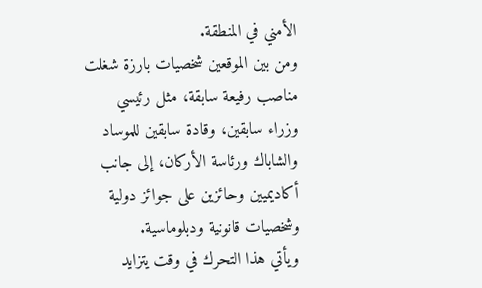الأمني في المنطقة.
ومن بين الموقعين شخصيات بارزة شغلت مناصب رفيعة سابقة، مثل رئيسي وزراء سابقين، وقادة سابقين للموساد والشاباك ورئاسة الأركان، إلى جانب أكاديميين وحائزين على جوائز دولية وشخصيات قانونية ودبلوماسية.
ويأتي هذا التحرك في وقت يتزايد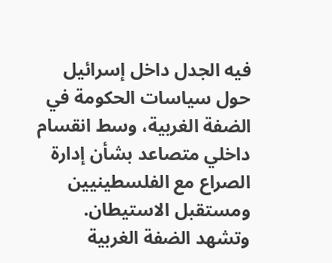فيه الجدل داخل إسرائيل حول سياسات الحكومة في الضفة الغربية، وسط انقسام داخلي متصاعد بشأن إدارة الصراع مع الفلسطينيين ومستقبل الاستيطان.
وتشهد الضفة الغربية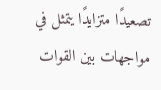تصعيدًا متزايدًا يتمثل في مواجهات بين القوات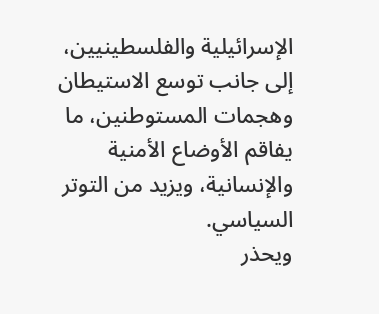الإسرائيلية والفلسطينيين، إلى جانب توسع الاستيطان وهجمات المستوطنين، ما يفاقم الأوضاع الأمنية والإنسانية، ويزيد من التوتر السياسي.
ويحذر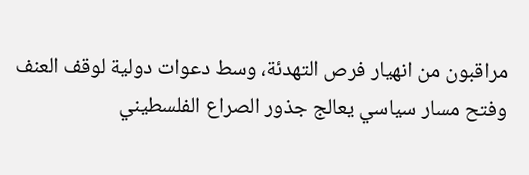مراقبون من انهيار فرص التهدئة، وسط دعوات دولية لوقف العنف وفتح مسار سياسي يعالج جذور الصراع الفلسطيني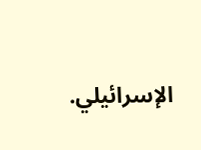الإسرائيلي.